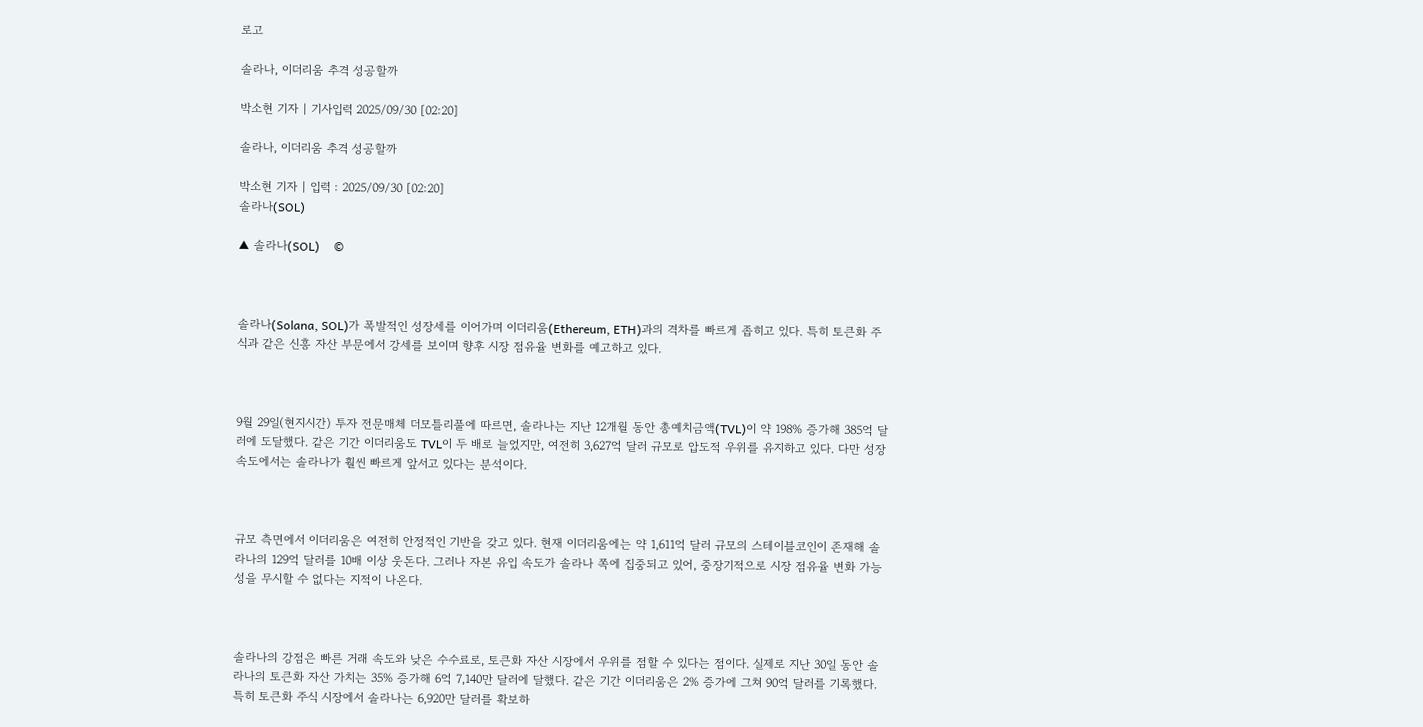로고

솔라나, 이더리움 추격 성공할까

박소현 기자 | 기사입력 2025/09/30 [02:20]

솔라나, 이더리움 추격 성공할까

박소현 기자 | 입력 : 2025/09/30 [02:20]
솔라나(SOL)

▲ 솔라나(SOL)     ©



솔라나(Solana, SOL)가 폭발적인 성장세를 이어가며 이더리움(Ethereum, ETH)과의 격차를 빠르게 좁히고 있다. 특히 토큰화 주식과 같은 신흥 자산 부문에서 강세를 보이며 향후 시장 점유율 변화를 예고하고 있다.



9월 29일(현지시간) 투자 전문매체 더모틀리풀에 따르면, 솔라나는 지난 12개월 동안 총예치금액(TVL)이 약 198% 증가해 385억 달러에 도달했다. 같은 기간 이더리움도 TVL이 두 배로 늘었지만, 여전히 3,627억 달러 규모로 압도적 우위를 유지하고 있다. 다만 성장 속도에서는 솔라나가 훨씬 빠르게 앞서고 있다는 분석이다.



규모 측면에서 이더리움은 여전히 안정적인 기반을 갖고 있다. 현재 이더리움에는 약 1,611억 달러 규모의 스테이블코인이 존재해 솔라나의 129억 달러를 10배 이상 웃돈다. 그러나 자본 유입 속도가 솔라나 쪽에 집중되고 있어, 중장기적으로 시장 점유율 변화 가능성을 무시할 수 없다는 지적이 나온다.



솔라나의 강점은 빠른 거래 속도와 낮은 수수료로, 토큰화 자산 시장에서 우위를 점할 수 있다는 점이다. 실제로 지난 30일 동안 솔라나의 토큰화 자산 가치는 35% 증가해 6억 7,140만 달러에 달했다. 같은 기간 이더리움은 2% 증가에 그쳐 90억 달러를 기록했다. 특히 토큰화 주식 시장에서 솔라나는 6,920만 달러를 확보하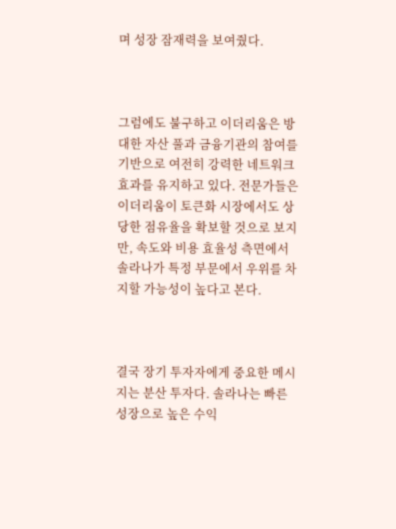며 성장 잠재력을 보여줬다.



그럼에도 불구하고 이더리움은 방대한 자산 풀과 금융기관의 참여를 기반으로 여전히 강력한 네트워크 효과를 유지하고 있다. 전문가들은 이더리움이 토큰화 시장에서도 상당한 점유율을 확보할 것으로 보지만, 속도와 비용 효율성 측면에서 솔라나가 특정 부문에서 우위를 차지할 가능성이 높다고 본다.



결국 장기 투자자에게 중요한 메시지는 분산 투자다. 솔라나는 빠른 성장으로 높은 수익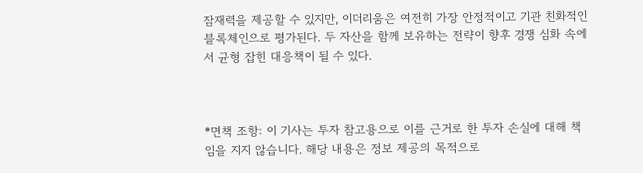잠재력을 제공할 수 있지만, 이더리움은 여전히 가장 안정적이고 기관 친화적인 블록체인으로 평가된다. 두 자산을 함께 보유하는 전략이 향후 경쟁 심화 속에서 균형 잡힌 대응책이 될 수 있다.



*면책 조항: 이 기사는 투자 참고용으로 이를 근거로 한 투자 손실에 대해 책임을 지지 않습니다. 해당 내용은 정보 제공의 목적으로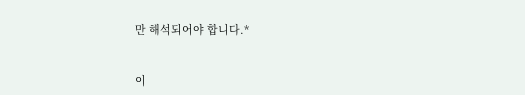만 해석되어야 합니다.*


이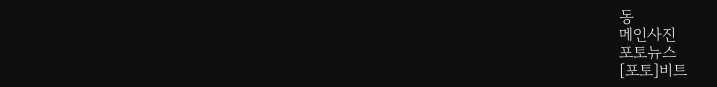동
메인사진
포토뉴스
[포토]비트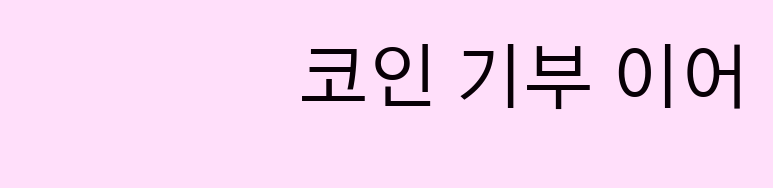코인 기부 이어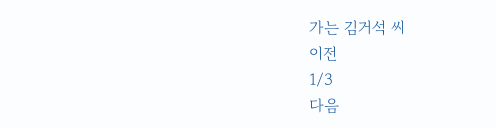가는 김거석 씨
이전
1/3
다음